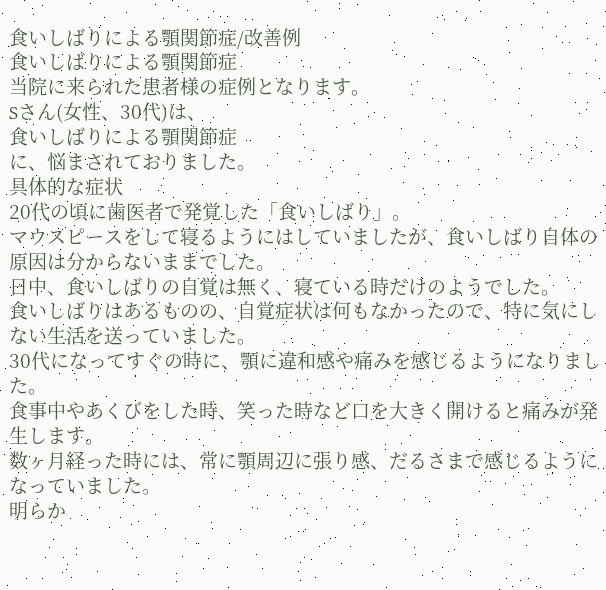食いしばりによる顎関節症/改善例
食いしばりによる顎関節症
当院に来られた患者様の症例となります。
Sさん(女性、30代)は、
食いしばりによる顎関節症
に、悩まされておりました。
具体的な症状
20代の頃に歯医者で発覚した「食いしばり」。
マウスピースをして寝るようにはしていましたが、食いしばり自体の原因は分からないままでした。
日中、食いしばりの自覚は無く、寝ている時だけのようでした。
食いしばりはあるものの、自覚症状は何もなかったので、特に気にしない生活を送っていました。
30代になってすぐの時に、顎に違和感や痛みを感じるようになりました。
食事中やあくびをした時、笑った時など口を大きく開けると痛みが発生します。
数ヶ月経った時には、常に顎周辺に張り感、だるさまで感じるようになっていました。
明らか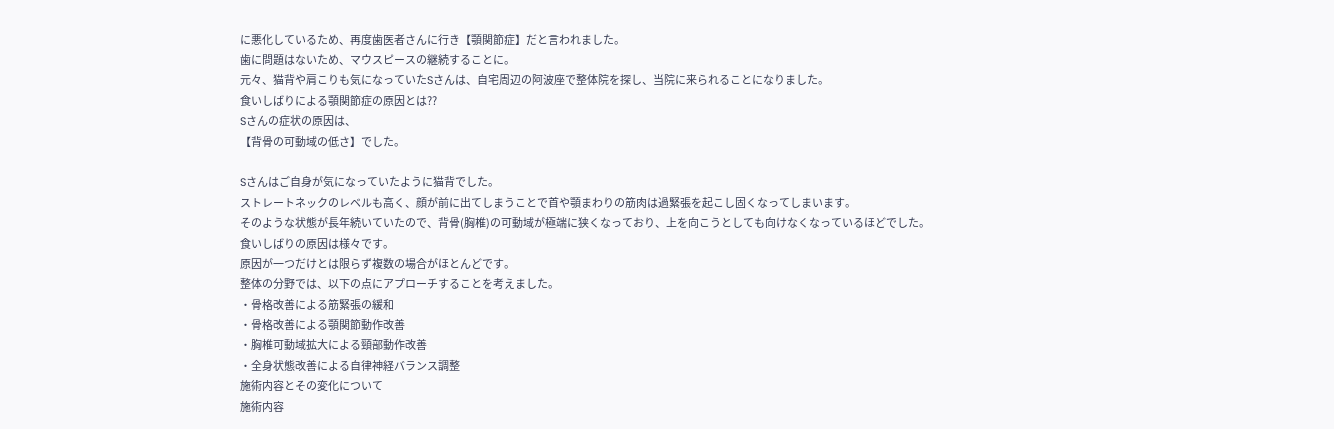に悪化しているため、再度歯医者さんに行き【顎関節症】だと言われました。
歯に問題はないため、マウスピースの継続することに。
元々、猫背や肩こりも気になっていたSさんは、自宅周辺の阿波座で整体院を探し、当院に来られることになりました。
食いしばりによる顎関節症の原因とは??
Sさんの症状の原因は、
【背骨の可動域の低さ】でした。

Sさんはご自身が気になっていたように猫背でした。
ストレートネックのレベルも高く、顔が前に出てしまうことで首や顎まわりの筋肉は過緊張を起こし固くなってしまいます。
そのような状態が長年続いていたので、背骨(胸椎)の可動域が極端に狭くなっており、上を向こうとしても向けなくなっているほどでした。
食いしばりの原因は様々です。
原因が一つだけとは限らず複数の場合がほとんどです。
整体の分野では、以下の点にアプローチすることを考えました。
・骨格改善による筋緊張の緩和
・骨格改善による顎関節動作改善
・胸椎可動域拡大による頸部動作改善
・全身状態改善による自律神経バランス調整
施術内容とその変化について
施術内容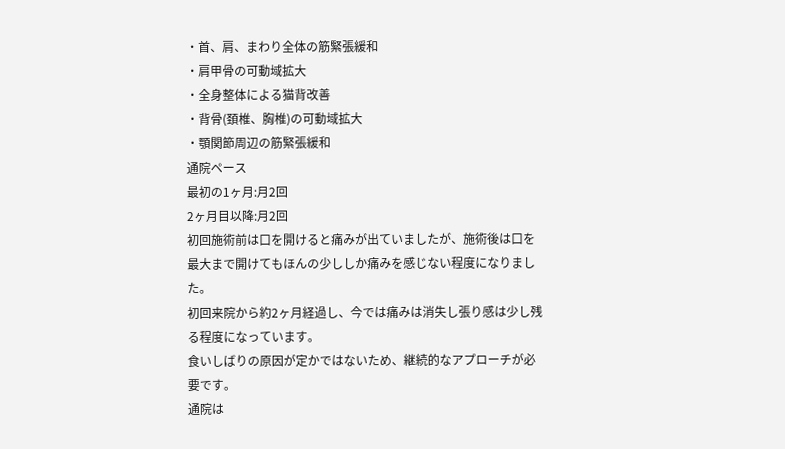・首、肩、まわり全体の筋緊張緩和
・肩甲骨の可動域拡大
・全身整体による猫背改善
・背骨(頚椎、胸椎)の可動域拡大
・顎関節周辺の筋緊張緩和
通院ペース
最初の1ヶ月:月2回
2ヶ月目以降:月2回
初回施術前は口を開けると痛みが出ていましたが、施術後は口を最大まで開けてもほんの少ししか痛みを感じない程度になりました。
初回来院から約2ヶ月経過し、今では痛みは消失し張り感は少し残る程度になっています。
食いしばりの原因が定かではないため、継続的なアプローチが必要です。
通院は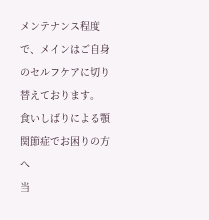メンテナンス程度で、メインはご自身のセルフケアに切り替えております。
食いしばりによる顎関節症でお困りの方へ
当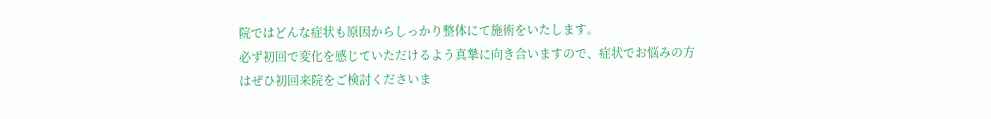院ではどんな症状も原因からしっかり整体にて施術をいたします。
必ず初回で変化を感じていただけるよう真摯に向き合いますので、症状でお悩みの方はぜひ初回来院をご検討くださいま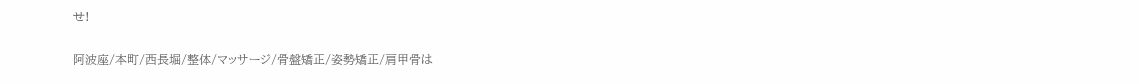せ!


阿波座/本町/西長堀/整体/マッサージ/骨盤矯正/姿勢矯正/肩甲骨は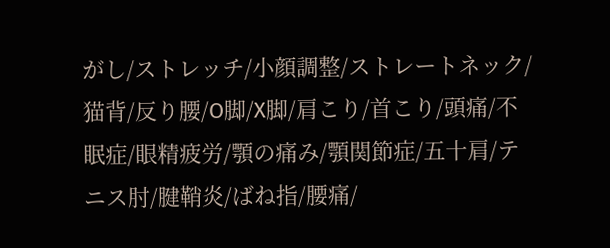がし/ストレッチ/小顔調整/ストレートネック/猫背/反り腰/O脚/X脚/肩こり/首こり/頭痛/不眠症/眼精疲労/顎の痛み/顎関節症/五十肩/テニス肘/腱鞘炎/ばね指/腰痛/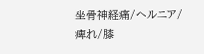坐骨神経痛/ヘルニア/痺れ/膝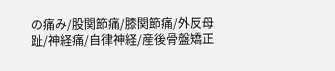の痛み/股関節痛/膝関節痛/外反母趾/神経痛/自律神経/産後骨盤矯正